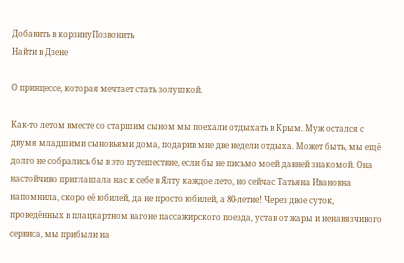Добавить в корзинуПозвонить
Найти в Дзене

О принцессе, которая мечтает стать золушкой.

Как-то летом вместе со старшим сыном мы поехали отдыхать в Крым. Муж остался с двумя младшими сыновьями дома, подарив мне две недели отдыха. Может быть, мы ещё долго не собрались бы в это путешествие, если бы не письмо моей давней знакомой. Она настойчиво приглашала нас к себе в Ялту каждое лето, но сейчас Татьяна Ивановна напомнила, скоро её юбилей, да не просто юбилей, а 80-летие! Через двое суток, проведённых в плацкартном вагоне пассажирского поезда, устав от жары и ненавязчивого сервиса, мы прибыли на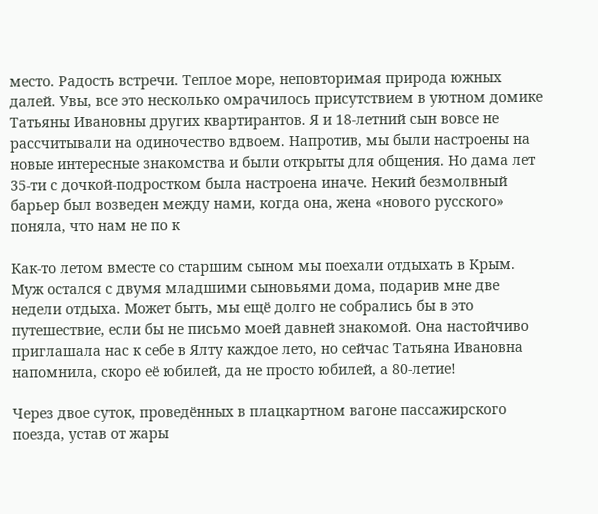место. Радость встречи. Теплое море, неповторимая природа южных далей. Увы, все это несколько омрачилось присутствием в уютном домике Татьяны Ивановны других квартирантов. Я и 18-летний сын вовсе не рассчитывали на одиночество вдвоем. Напротив, мы были настроены на новые интересные знакомства и были открыты для общения. Но дама лет 35-ти с дочкой-подростком была настроена иначе. Некий безмолвный барьер был возведен между нами, когда она, жена «нового русского» поняла, что нам не по к

Как-то летом вместе со старшим сыном мы поехали отдыхать в Крым. Муж остался с двумя младшими сыновьями дома, подарив мне две недели отдыха. Может быть, мы ещё долго не собрались бы в это путешествие, если бы не письмо моей давней знакомой. Она настойчиво приглашала нас к себе в Ялту каждое лето, но сейчас Татьяна Ивановна напомнила, скоро её юбилей, да не просто юбилей, а 80-летие!

Через двое суток, проведённых в плацкартном вагоне пассажирского поезда, устав от жары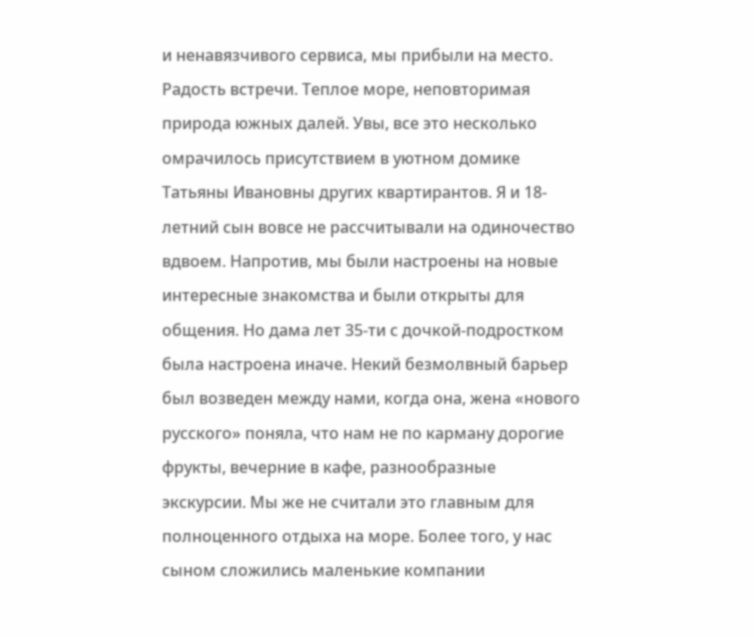и ненавязчивого сервиса, мы прибыли на место. Радость встречи. Теплое море, неповторимая природа южных далей. Увы, все это несколько омрачилось присутствием в уютном домике Татьяны Ивановны других квартирантов. Я и 18-летний сын вовсе не рассчитывали на одиночество вдвоем. Напротив, мы были настроены на новые интересные знакомства и были открыты для общения. Но дама лет 35-ти с дочкой-подростком была настроена иначе. Некий безмолвный барьер был возведен между нами, когда она, жена «нового русского» поняла, что нам не по карману дорогие фрукты, вечерние в кафе, разнообразные экскурсии. Мы же не считали это главным для полноценного отдыха на море. Более того, у нас сыном сложились маленькие компании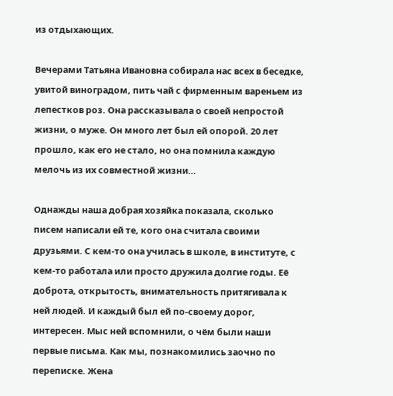из отдыхающих.

Вечерами Татьяна Ивановна собирала нас всех в беседке, увитой виноградом, пить чай с фирменным вареньем из лепестков роз. Она рассказывала о своей непростой жизни, о муже. Он много лет был ей опорой. 20 лет прошло, как его не стало, но она помнила каждую мелочь из их совместной жизни…

Однажды наша добрая хозяйка показала, сколько писем написали ей те, кого она считала своими друзьями. С кем-то она училась в школе, в институте, с кем-то работала или просто дружила долгие годы. Её доброта, открытость, внимательность притягивала к ней людей. И каждый был ей по-своему дорог, интересен. Мыс ней вспомнили, о чём были наши первые письма. Как мы, познакомились заочно по переписке. Жена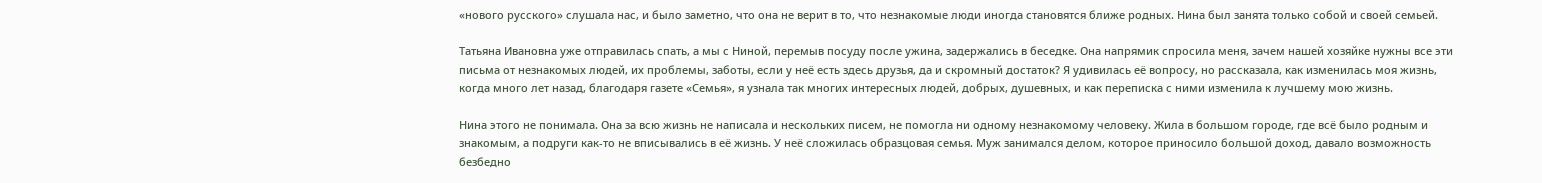«нового русского» слушала нас, и было заметно, что она не верит в то, что незнакомые люди иногда становятся ближе родных. Нина был занята только собой и своей семьей.

Татьяна Ивановна уже отправилась спать, а мы с Ниной, перемыв посуду после ужина, задержались в беседке. Она напрямик спросила меня, зачем нашей хозяйке нужны все эти письма от незнакомых людей, их проблемы, заботы, если у неё есть здесь друзья, да и скромный достаток? Я удивилась её вопросу, но рассказала, как изменилась моя жизнь, когда много лет назад, благодаря газете «Семья», я узнала так многих интересных людей, добрых, душевных, и как переписка с ними изменила к лучшему мою жизнь.

Нина этого не понимала. Она за всю жизнь не написала и нескольких писем, не помогла ни одному незнакомому человеку. Жила в большом городе, где всё было родным и знакомым, а подруги как-то не вписывались в её жизнь. У неё сложилась образцовая семья. Муж занимался делом, которое приносило большой доход, давало возможность безбедно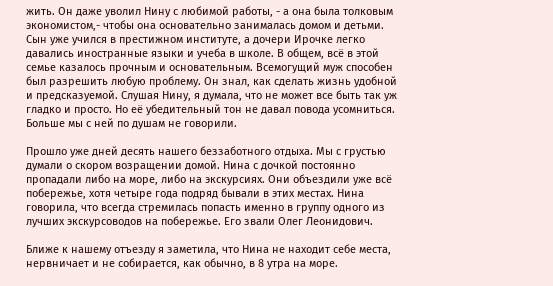жить. Он даже уволил Нину с любимой работы, - а она была толковым экономистом,- чтобы она основательно занималась домом и детьми. Сын уже учился в престижном институте, а дочери Ирочке легко давались иностранные языки и учеба в школе. В общем, всё в этой семье казалось прочным и основательным. Всемогущий муж способен был разрешить любую проблему. Он знал, как сделать жизнь удобной и предсказуемой. Слушая Нину, я думала, что не может все быть так уж гладко и просто. Но её убедительный тон не давал повода усомниться. Больше мы с ней по душам не говорили.

Прошло уже дней десять нашего беззаботного отдыха. Мы с грустью думали о скором возращении домой. Нина с дочкой постоянно пропадали либо на море, либо на экскурсиях. Они объездили уже всё побережье, хотя четыре года подряд бывали в этих местах. Нина говорила, что всегда стремилась попасть именно в группу одного из лучших экскурсоводов на побережье. Его звали Олег Леонидович.

Ближе к нашему отъезду я заметила, что Нина не находит себе места, нервничает и не собирается, как обычно, в 8 утра на море.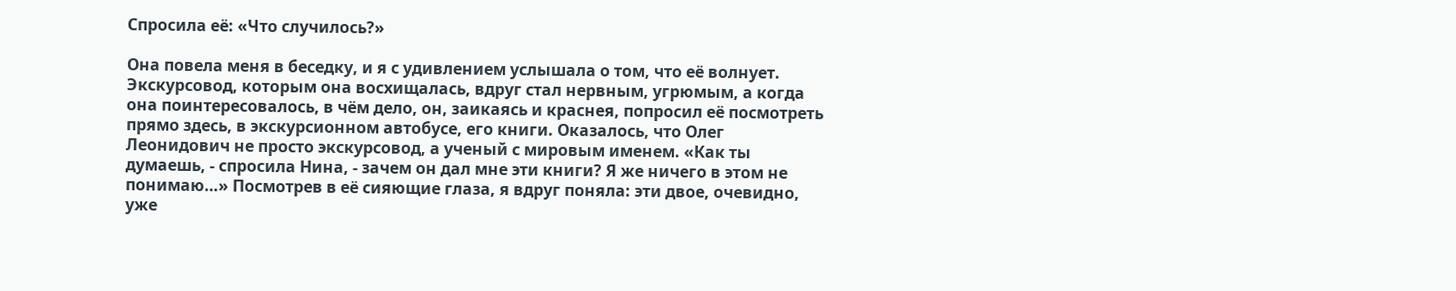Спросила её: «Что случилось?»

Она повела меня в беседку, и я с удивлением услышала о том, что её волнует. Экскурсовод, которым она восхищалась, вдруг стал нервным, угрюмым, а когда она поинтересовалось, в чём дело, он, заикаясь и краснея, попросил её посмотреть прямо здесь, в экскурсионном автобусе, его книги. Оказалось, что Олег Леонидович не просто экскурсовод, а ученый с мировым именем. «Как ты думаешь, - спросила Нина, - зачем он дал мне эти книги? Я же ничего в этом не понимаю…» Посмотрев в её сияющие глаза, я вдруг поняла: эти двое, очевидно, уже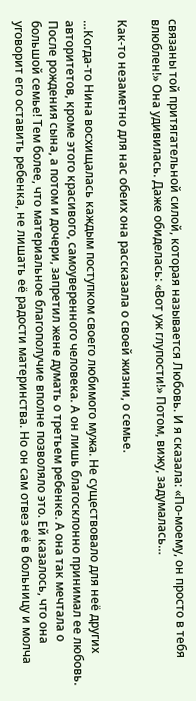связаны той притягательной силой, которая называется Любовь. И я сказала: «По-моему, он просто в тебя влюблен!» Она удивилась. Даже обиделась: «Вот уж глупости!» Потом, вижу, задумалась…

Как-то незаметно для нас обеих она рассказала о своей жизни, о семье.

…Когда-то Нина восхищалась каждым поступком своего любимого мужа. Не существовало для неё других авторитетов, кроме этого красивого, самоуверенного человека. А он лишь благосклонно принимал ее любовь. После рождения сына, а потом и дочери, запретил жене думать о третьем ребенке. А она так мечтала о большой семье! Тем более, что материальное благополучие вполне позволяло это. Ей казалось, что она уговорит его оставить ребенка, не лишать её радости материнства. Но он сам отвез её в больницу и молча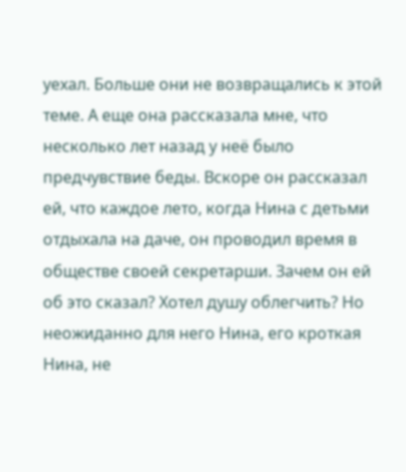уехал. Больше они не возвращались к этой теме. А еще она рассказала мне, что несколько лет назад у неё было предчувствие беды. Вскоре он рассказал ей, что каждое лето, когда Нина с детьми отдыхала на даче, он проводил время в обществе своей секретарши. Зачем он ей об это сказал? Хотел душу облегчить? Но неожиданно для него Нина, его кроткая Нина, не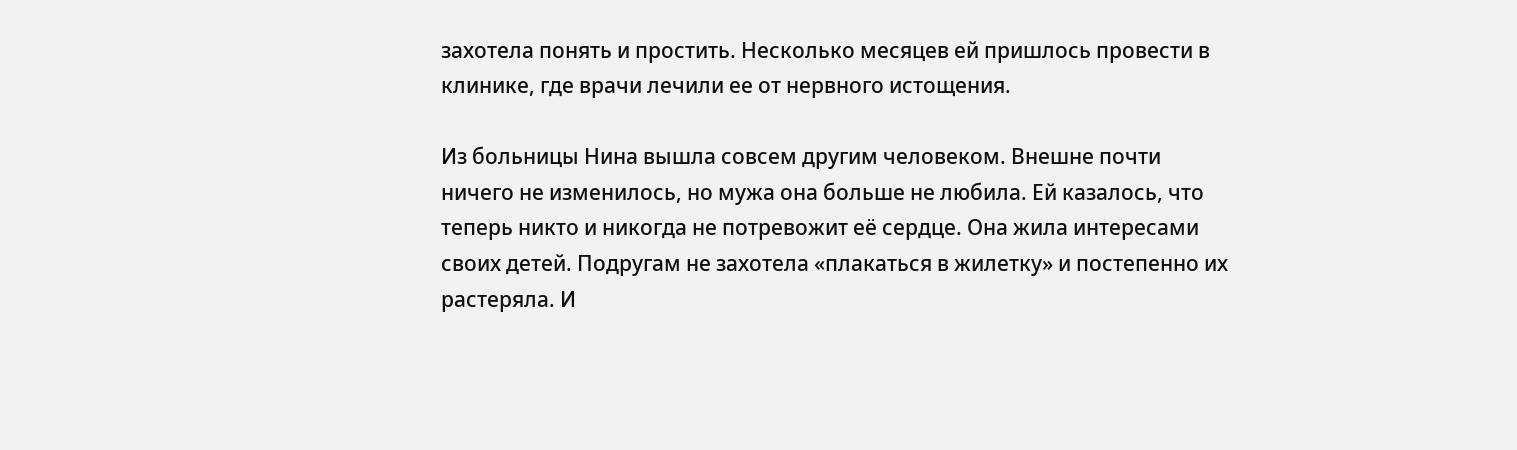захотела понять и простить. Несколько месяцев ей пришлось провести в клинике, где врачи лечили ее от нервного истощения.

Из больницы Нина вышла совсем другим человеком. Внешне почти ничего не изменилось, но мужа она больше не любила. Ей казалось, что теперь никто и никогда не потревожит её сердце. Она жила интересами своих детей. Подругам не захотела «плакаться в жилетку» и постепенно их растеряла. И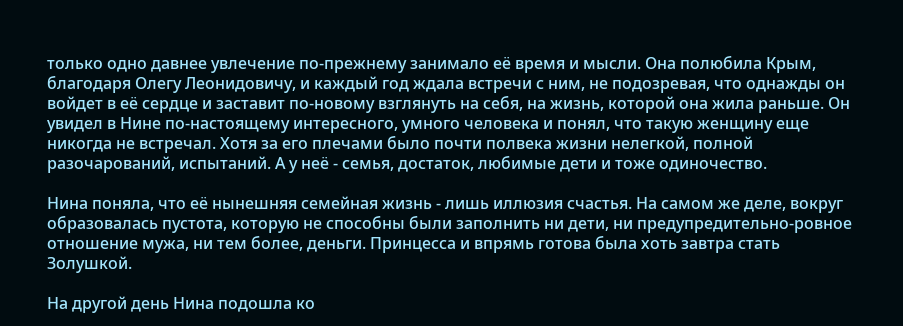только одно давнее увлечение по-прежнему занимало её время и мысли. Она полюбила Крым, благодаря Олегу Леонидовичу, и каждый год ждала встречи с ним, не подозревая, что однажды он войдет в её сердце и заставит по-новому взглянуть на себя, на жизнь, которой она жила раньше. Он увидел в Нине по-настоящему интересного, умного человека и понял, что такую женщину еще никогда не встречал. Хотя за его плечами было почти полвека жизни нелегкой, полной разочарований, испытаний. А у неё - семья, достаток, любимые дети и тоже одиночество.

Нина поняла, что её нынешняя семейная жизнь - лишь иллюзия счастья. На самом же деле, вокруг образовалась пустота, которую не способны были заполнить ни дети, ни предупредительно-ровное отношение мужа, ни тем более, деньги. Принцесса и впрямь готова была хоть завтра стать Золушкой.

На другой день Нина подошла ко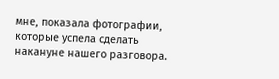мне, показала фотографии, которые успела сделать накануне нашего разговора.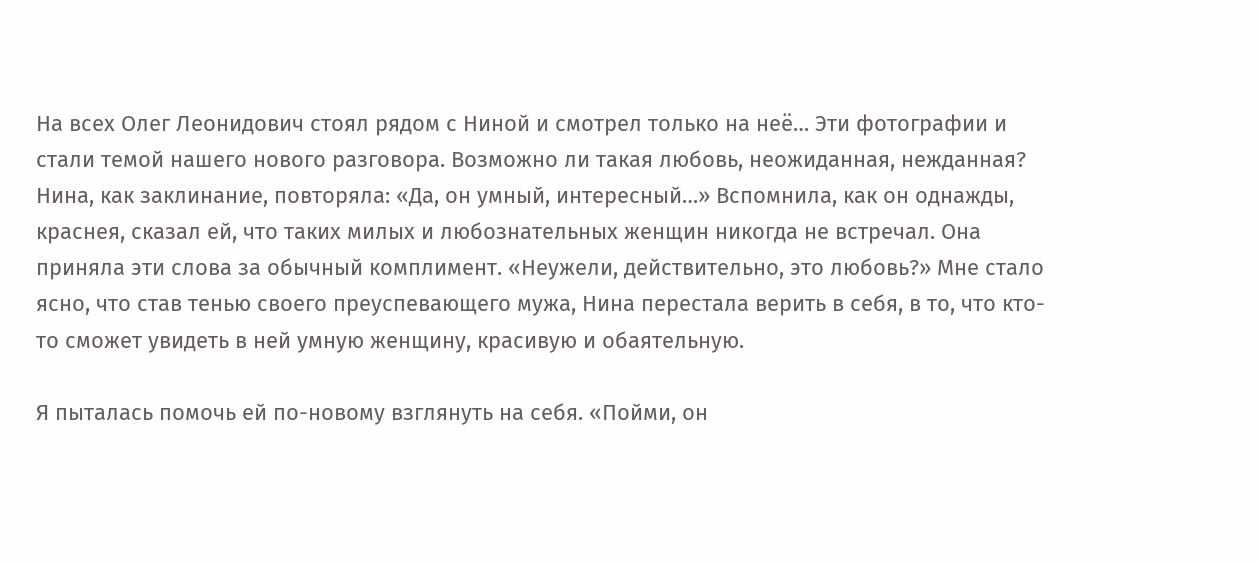На всех Олег Леонидович стоял рядом с Ниной и смотрел только на неё… Эти фотографии и стали темой нашего нового разговора. Возможно ли такая любовь, неожиданная, нежданная? Нина, как заклинание, повторяла: «Да, он умный, интересный…» Вспомнила, как он однажды, краснея, сказал ей, что таких милых и любознательных женщин никогда не встречал. Она приняла эти слова за обычный комплимент. «Неужели, действительно, это любовь?» Мне стало ясно, что став тенью своего преуспевающего мужа, Нина перестала верить в себя, в то, что кто-то сможет увидеть в ней умную женщину, красивую и обаятельную.

Я пыталась помочь ей по-новому взглянуть на себя. «Пойми, он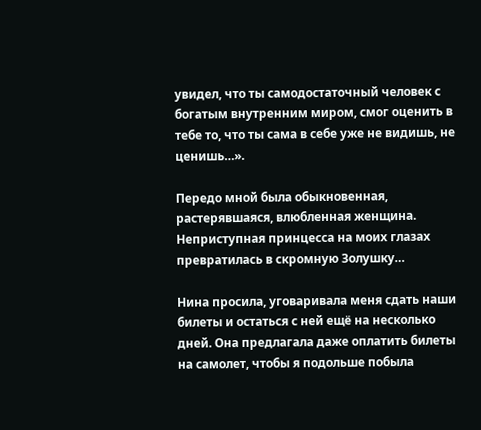увидел, что ты самодостаточный человек с богатым внутренним миром, смог оценить в тебе то, что ты сама в себе уже не видишь, не ценишь…».

Передо мной была обыкновенная, растерявшаяся, влюбленная женщина. Неприступная принцесса на моих глазах превратилась в скромную Золушку…

Нина просила, уговаривала меня сдать наши билеты и остаться с ней ещё на несколько дней. Она предлагала даже оплатить билеты на самолет, чтобы я подольше побыла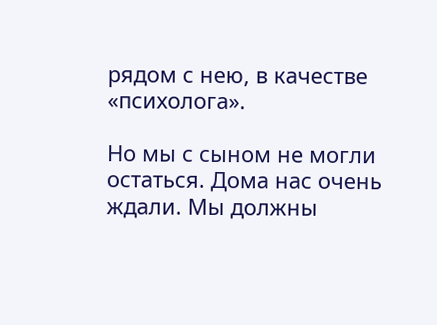рядом с нею, в качестве «психолога».

Но мы с сыном не могли остаться. Дома нас очень ждали. Мы должны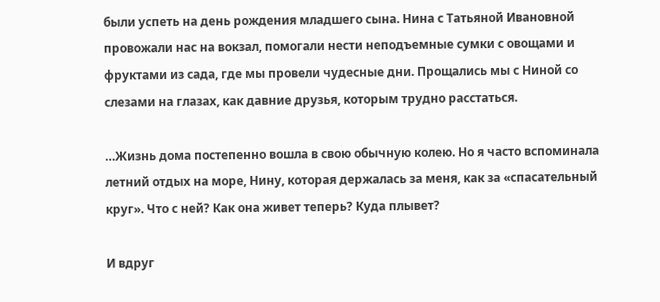были успеть на день рождения младшего сына. Нина с Татьяной Ивановной провожали нас на вокзал, помогали нести неподъемные сумки с овощами и фруктами из сада, где мы провели чудесные дни. Прощались мы с Ниной со слезами на глазах, как давние друзья, которым трудно расстаться.

…Жизнь дома постепенно вошла в свою обычную колею. Но я часто вспоминала летний отдых на море, Нину, которая держалась за меня, как за «спасательный круг». Что с ней? Как она живет теперь? Куда плывет?

И вдруг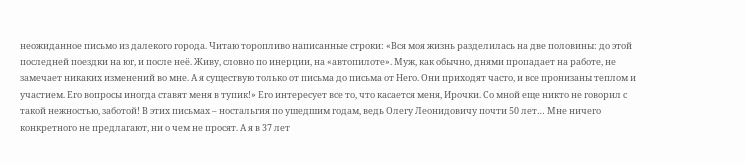неожиданное письмо из далекого города. Читаю торопливо написанные строки: «Вся моя жизнь разделилась на две половины: до этой последней поездки на юг, и после неё. Живу, словно по инерции, на «автопилоте». Муж, как обычно, днями пропадает на работе, не замечает никаких изменений во мне. А я существую только от письма до письма от Него. Они приходят часто, и все пронизаны теплом и участием. Его вопросы иногда ставят меня в тупик!» Его интересует все то, что касается меня, Ирочки. Со мной еще никто не говорил с такой нежностью, заботой! В этих письмах – ностальгия по ушедшим годам, ведь Олегу Леонидовичу почти 50 лет… Мне ничего конкретного не предлагают, ни о чем не просят. А я в 37 лет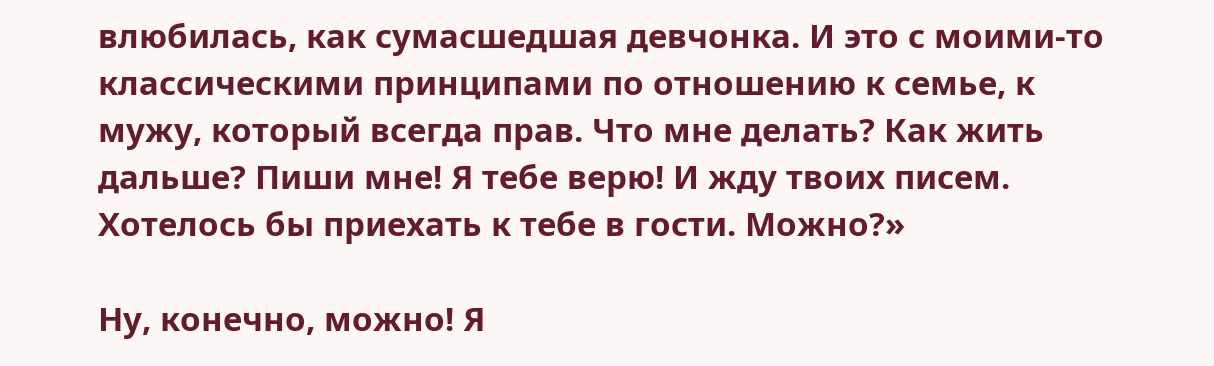влюбилась, как сумасшедшая девчонка. И это с моими-то классическими принципами по отношению к семье, к мужу, который всегда прав. Что мне делать? Как жить дальше? Пиши мне! Я тебе верю! И жду твоих писем. Хотелось бы приехать к тебе в гости. Можно?»

Ну, конечно, можно! Я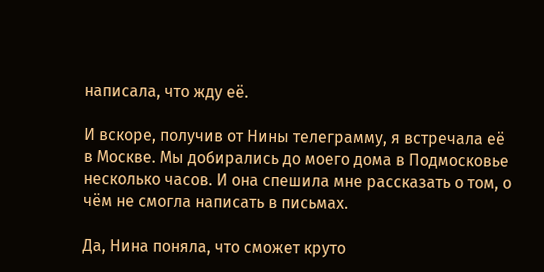написала, что жду её.

И вскоре, получив от Нины телеграмму, я встречала её в Москве. Мы добирались до моего дома в Подмосковье несколько часов. И она спешила мне рассказать о том, о чём не смогла написать в письмах.

Да, Нина поняла, что сможет круто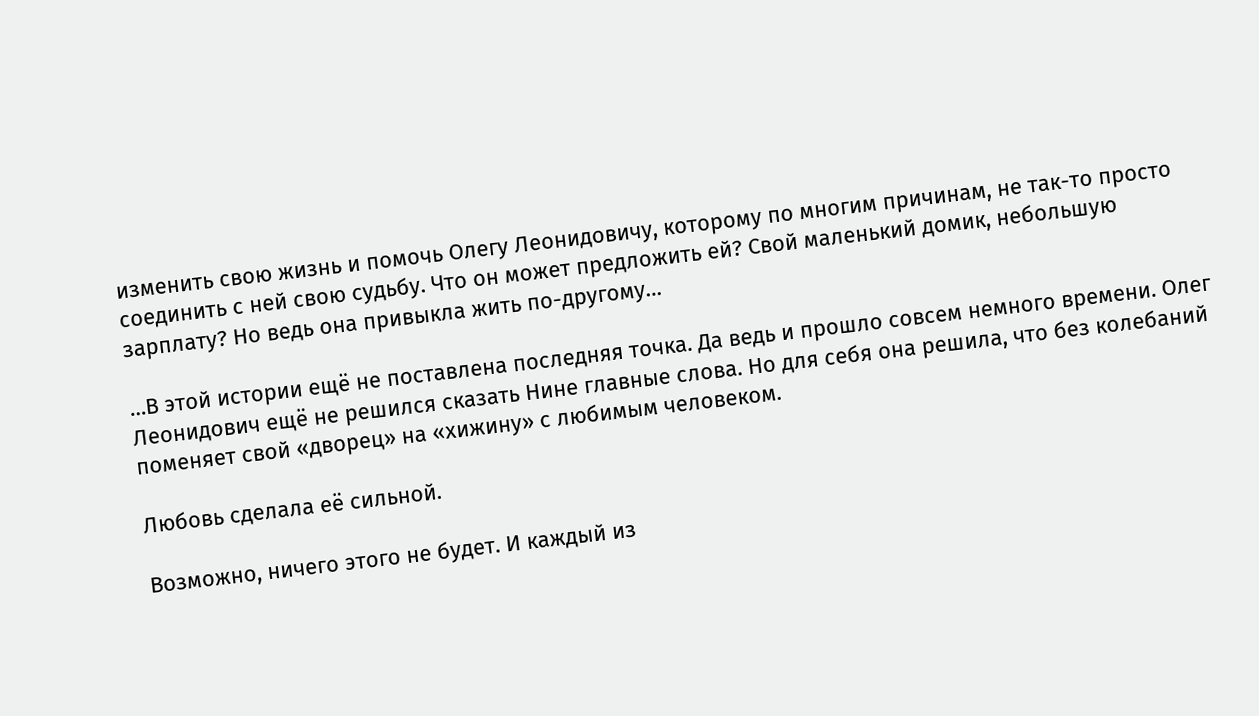изменить свою жизнь и помочь Олегу Леонидовичу, которому по многим причинам, не так-то просто соединить с ней свою судьбу. Что он может предложить ей? Свой маленький домик, небольшую зарплату? Но ведь она привыкла жить по-другому…

…В этой истории ещё не поставлена последняя точка. Да ведь и прошло совсем немного времени. Олег Леонидович ещё не решился сказать Нине главные слова. Но для себя она решила, что без колебаний поменяет свой «дворец» на «хижину» с любимым человеком.

Любовь сделала её сильной.

Возможно, ничего этого не будет. И каждый из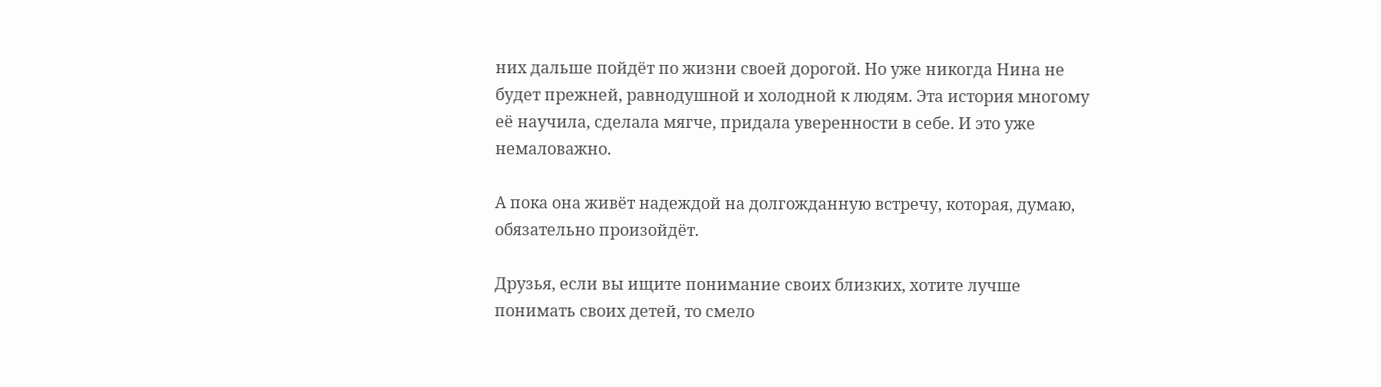них дальше пойдёт по жизни своей дорогой. Но уже никогда Нина не будет прежней, равнодушной и холодной к людям. Эта история многому её научила, сделала мягче, придала уверенности в себе. И это уже немаловажно.

А пока она живёт надеждой на долгожданную встречу, которая, думаю, обязательно произойдёт.

Друзья, если вы ищите понимание своих близких, хотите лучше понимать своих детей, то смело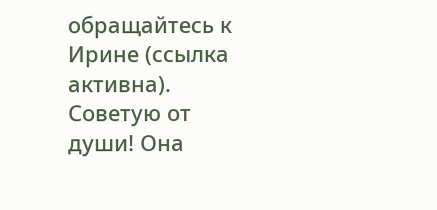обращайтесь к Ирине (ссылка активна). Советую от души! Она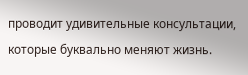проводит удивительные консультации, которые буквально меняют жизнь.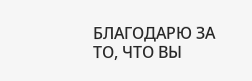БЛАГОДАРЮ ЗА ТО, ЧТО ВЫ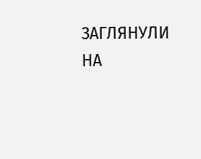ЗАГЛЯНУЛИ НА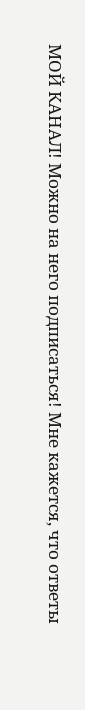МОЙ КАНАЛ! Можно на него подписаться! Мне кажется, что ответы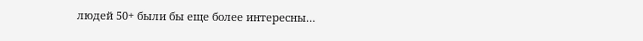людей 50+ были бы еще более интересны…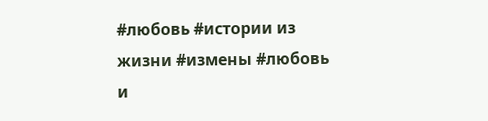#любовь #истории из жизни #измены #любовь и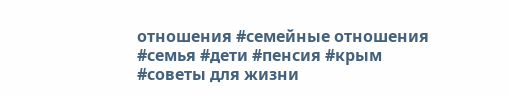отношения #семейные отношения #семья #дети #пенсия #крым #советы для жизни